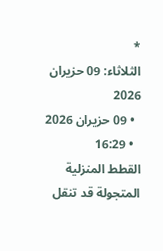*
الثلاثاء: 09 حزيران 2026
  • 09 حزيران 2026
  • 16:29
القطط المنزلية المتجولة قد تنقل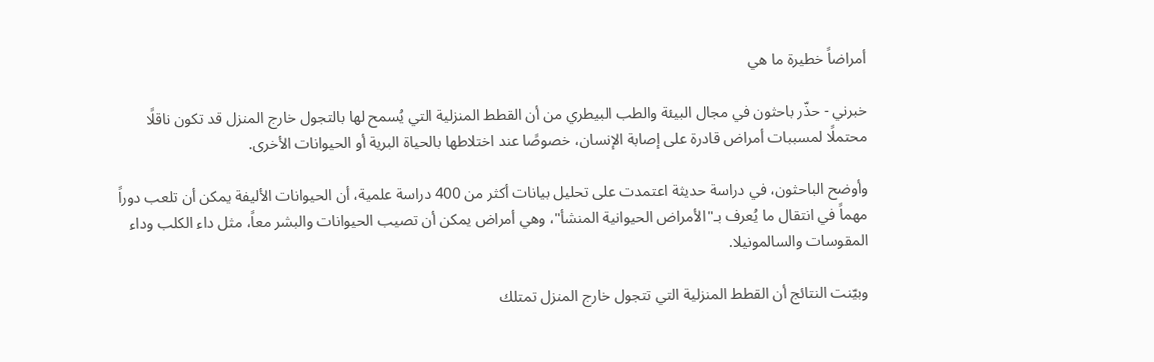أمراضاً خطيرة ما هي

خبرني - حذّر باحثون في مجال البيئة والطب البيطري من أن القطط المنزلية التي يُسمح لها بالتجول خارج المنزل قد تكون ناقلًا محتملًا لمسببات أمراض قادرة على إصابة الإنسان، خصوصًا عند اختلاطها بالحياة البرية أو الحيوانات الأخرى.

وأوضح الباحثون، في دراسة حديثة اعتمدت على تحليل بيانات أكثر من 400 دراسة علمية، أن الحيوانات الأليفة يمكن أن تلعب دوراً مهماً في انتقال ما يُعرف بـ"الأمراض الحيوانية المنشأ"، وهي أمراض يمكن أن تصيب الحيوانات والبشر معاً، مثل داء الكلب وداء المقوسات والسالمونيلا.

وبيّنت النتائج أن القطط المنزلية التي تتجول خارج المنزل تمتلك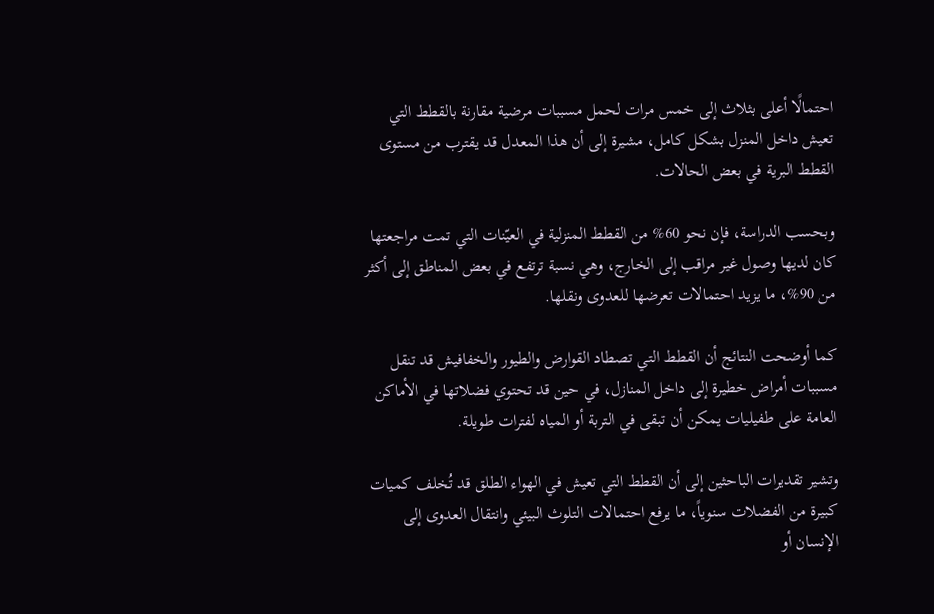احتمالًا أعلى بثلاث إلى خمس مرات لحمل مسببات مرضية مقارنة بالقطط التي تعيش داخل المنزل بشكل كامل، مشيرة إلى أن هذا المعدل قد يقترب من مستوى القطط البرية في بعض الحالات.

وبحسب الدراسة، فإن نحو 60% من القطط المنزلية في العيّنات التي تمت مراجعتها كان لديها وصول غير مراقب إلى الخارج، وهي نسبة ترتفع في بعض المناطق إلى أكثر من 90%، ما يزيد احتمالات تعرضها للعدوى ونقلها.

كما أوضحت النتائج أن القطط التي تصطاد القوارض والطيور والخفافيش قد تنقل مسببات أمراض خطيرة إلى داخل المنازل، في حين قد تحتوي فضلاتها في الأماكن العامة على طفيليات يمكن أن تبقى في التربة أو المياه لفترات طويلة.

وتشير تقديرات الباحثين إلى أن القطط التي تعيش في الهواء الطلق قد تُخلف كميات كبيرة من الفضلات سنوياً، ما يرفع احتمالات التلوث البيئي وانتقال العدوى إلى الإنسان أو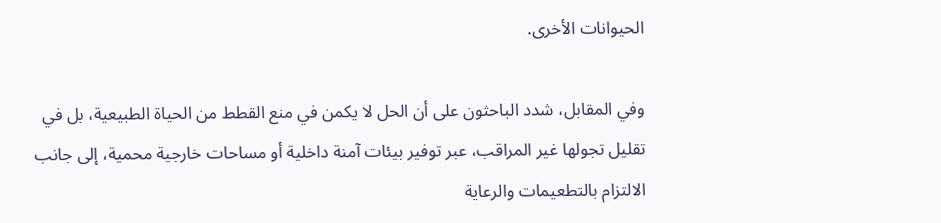الحيوانات الأخرى.

وفي المقابل، شدد الباحثون على أن الحل لا يكمن في منع القطط من الحياة الطبيعية، بل في تقليل تجولها غير المراقب، عبر توفير بيئات آمنة داخلية أو مساحات خارجية محمية، إلى جانب الالتزام بالتطعيمات والرعاية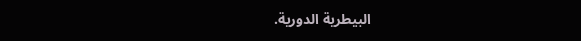البيطرية الدورية.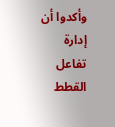وأكدوا أن إدارة تفاعل القطط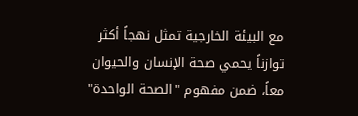مع البيئة الخارجية تمثل نهجاً أكثر توازناً يحمي صحة الإنسان والحيوان معاً، ضمن مفهوم "الصحة الواحدة"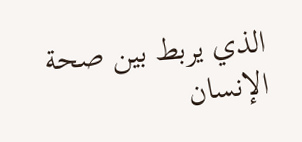الذي يربط بين صحة الإنسان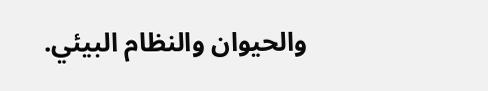والحيوان والنظام البيئي.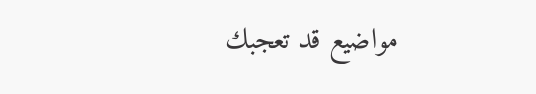مواضيع قد تعجبك